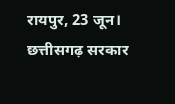रायपुर, 23 जून। छत्तीसगढ़ सरकार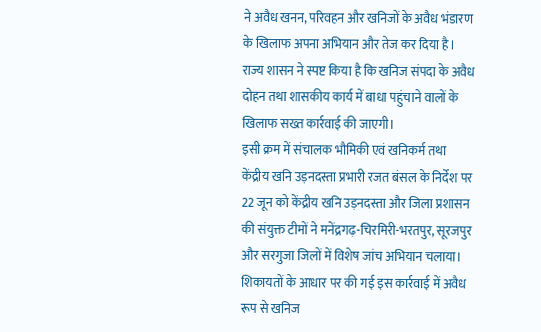ने अवैध खनन, परिवहन और खनिजों के अवैध भंडारण के खिलाफ अपना अभियान और तेज कर दिया है। राज्य शासन ने स्पष्ट किया है कि खनिज संपदा के अवैध दोहन तथा शासकीय कार्य में बाधा पहुंचाने वालों के खिलाफ सख्त कार्रवाई की जाएगी।
इसी क्रम में संचालक भौमिकी एवं खनिकर्म तथा केंद्रीय खनि उड़नदस्ता प्रभारी रजत बंसल के निर्देश पर 22 जून को केंद्रीय खनि उड़नदस्ता और जिला प्रशासन की संयुक्त टीमों ने मनेंद्रगढ़-चिरमिरी-भरतपुर, सूरजपुर और सरगुजा जिलों में विशेष जांच अभियान चलाया। शिकायतों के आधार पर की गई इस कार्रवाई में अवैध रूप से खनिज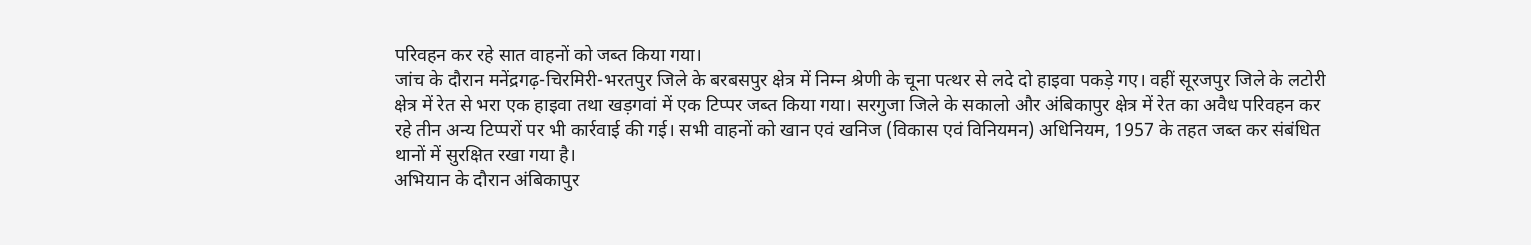परिवहन कर रहे सात वाहनों को जब्त किया गया।
जांच के दौरान मनेंद्रगढ़-चिरमिरी-भरतपुर जिले के बरबसपुर क्षेत्र में निम्न श्रेणी के चूना पत्थर से लदे दो हाइवा पकड़े गए। वहीं सूरजपुर जिले के लटोरी क्षेत्र में रेत से भरा एक हाइवा तथा खड़गवां में एक टिप्पर जब्त किया गया। सरगुजा जिले के सकालो और अंबिकापुर क्षेत्र में रेत का अवैध परिवहन कर रहे तीन अन्य टिप्परों पर भी कार्रवाई की गई। सभी वाहनों को खान एवं खनिज (विकास एवं विनियमन) अधिनियम, 1957 के तहत जब्त कर संबंधित थानों में सुरक्षित रखा गया है।
अभियान के दौरान अंबिकापुर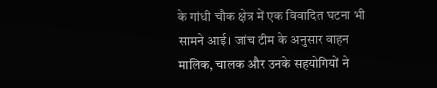के गांधी चौक क्षेत्र में एक विवादित घटना भी सामने आई। जांच टीम के अनुसार वाहन मालिक, चालक और उनके सहयोगियों ने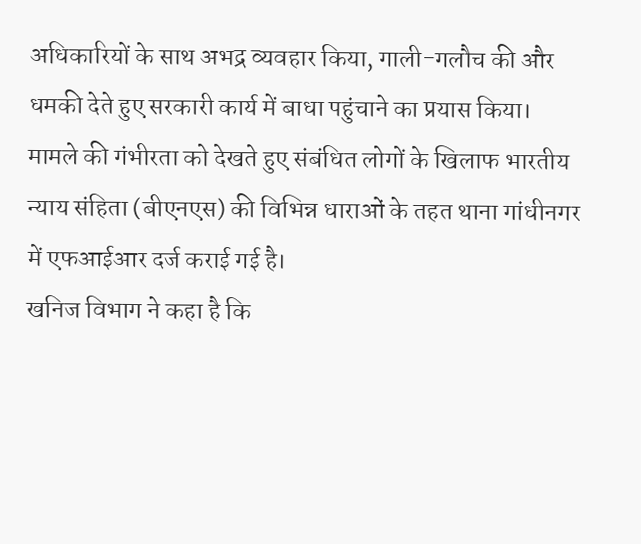अधिकारियों के साथ अभद्र व्यवहार किया, गाली-गलौच की और धमकी देते हुए सरकारी कार्य में बाधा पहुंचाने का प्रयास किया। मामले की गंभीरता को देखते हुए संबंधित लोगों के खिलाफ भारतीय न्याय संहिता (बीएनएस) की विभिन्न धाराओं के तहत थाना गांधीनगर में एफआईआर दर्ज कराई गई है।
खनिज विभाग ने कहा है कि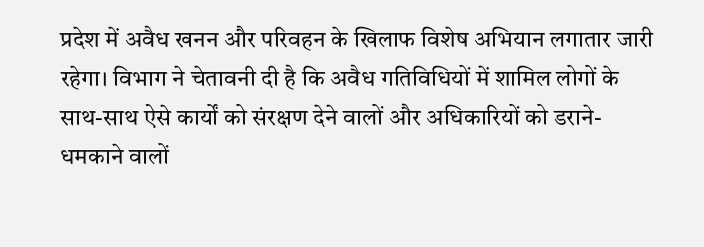प्रदेश में अवैध खनन और परिवहन के खिलाफ विशेष अभियान लगातार जारी रहेगा। विभाग ने चेतावनी दी है कि अवैध गतिविधियों में शामिल लोगों के साथ-साथ ऐसे कार्यों को संरक्षण देने वालों और अधिकारियों को डराने-धमकाने वालों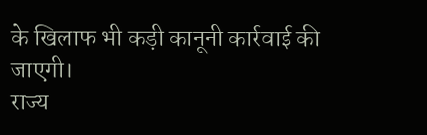के खिलाफ भी कड़ी कानूनी कार्रवाई की जाएगी।
राज्य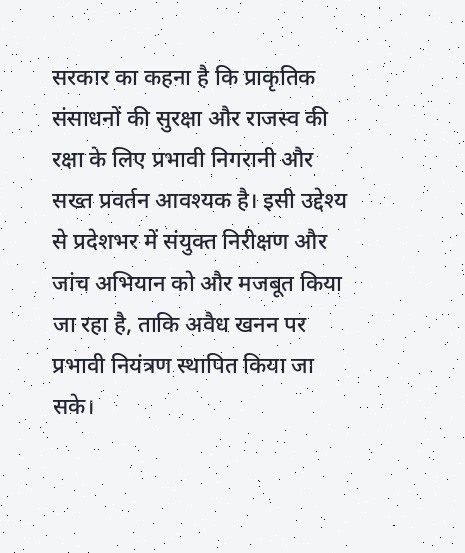सरकार का कहना है कि प्राकृतिक संसाधनों की सुरक्षा और राजस्व की रक्षा के लिए प्रभावी निगरानी और सख्त प्रवर्तन आवश्यक है। इसी उद्देश्य से प्रदेशभर में संयुक्त निरीक्षण और जांच अभियान को और मजबूत किया जा रहा है, ताकि अवैध खनन पर प्रभावी नियंत्रण स्थापित किया जा सके।